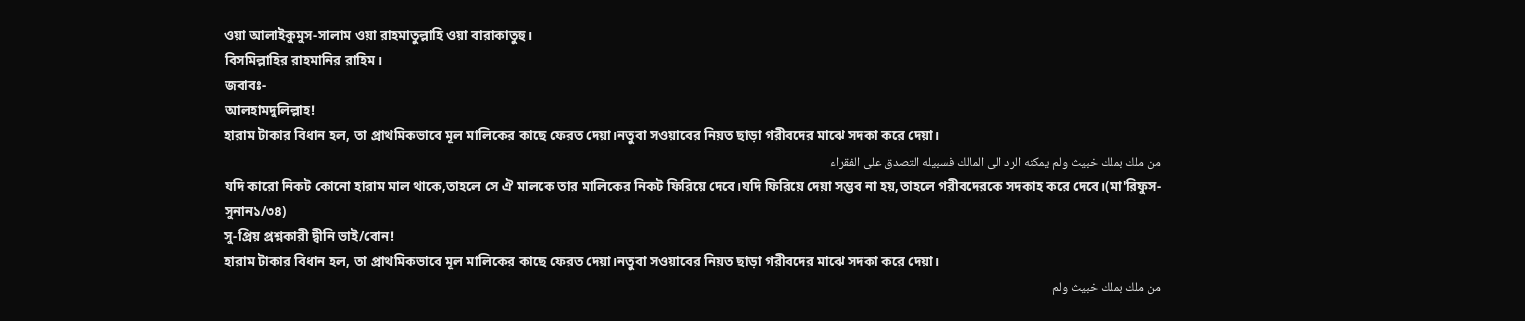ওয়া আলাইকুমুস-সালাম ওয়া রাহমাতুল্লাহি ওয়া বারাকাতুহু।
বিসমিল্লাহির রাহমানির রাহিম।
জবাবঃ-
আলহামদুলিল্লাহ!
হারাম টাকার বিধান হল, তা প্রাথমিকভাবে মূল মালিকের কাছে ফেরত দেয়া।নতুবা সওয়াবের নিয়ত ছাড়া গরীবদের মাঝে সদকা করে দেয়া।
من ملك بملك خبيث ولم يمكنه الرد الى المالك فسبيله التصدق على الفقراء
যদি কারো নিকট কোনো হারাম মাল থাকে,তাহলে সে ঐ মালকে তার মালিকের নিকট ফিরিয়ে দেবে।যদি ফিরিয়ে দেয়া সম্ভব না হয়,তাহলে গরীবদেরকে সদকাহ করে দেবে।(মা'রিফুস-সুনান১/৩৪)
সু-প্রিয় প্রশ্নকারী দ্বীনি ভাই/বোন!
হারাম টাকার বিধান হল, তা প্রাথমিকভাবে মূল মালিকের কাছে ফেরত দেয়া।নতুবা সওয়াবের নিয়ত ছাড়া গরীবদের মাঝে সদকা করে দেয়া।
من ملك بملك خبيث ولم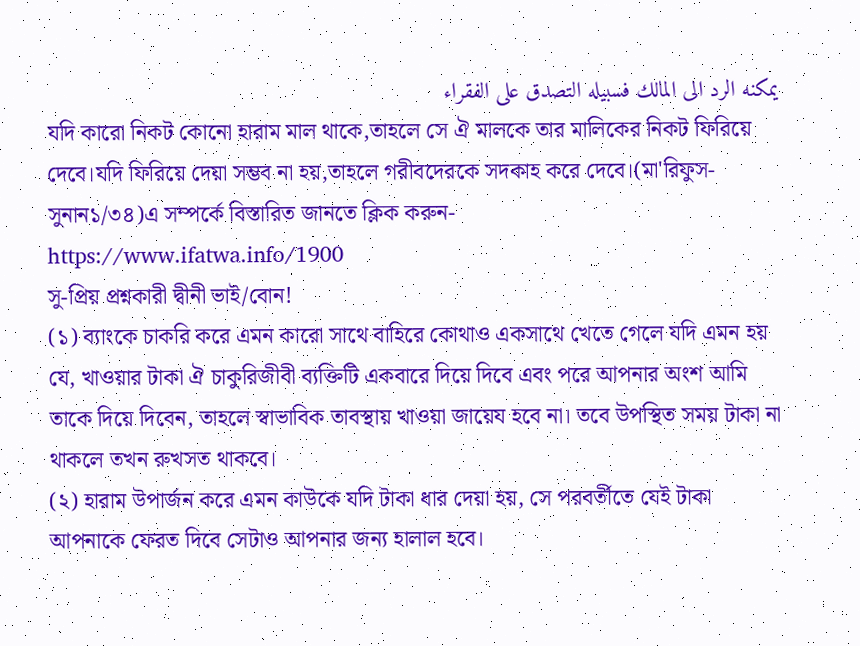يمكنه الرد الى المالك فسبيله التصدق على الفقراء
যদি কারো নিকট কোনো হারাম মাল থাকে,তাহলে সে ঐ মালকে তার মালিকের নিকট ফিরিয়ে দেবে।যদি ফিরিয়ে দেয়া সম্ভব না হয়,তাহলে গরীবদেরকে সদকাহ করে দেবে।(মা'রিফুস-সুনান১/৩৪)এ সম্পর্কে বিস্তারিত জানতে ক্লিক করুন-
https://www.ifatwa.info/1900
সু-প্রিয় প্রশ্নকারী দ্বীনী ভাই/বোন!
(১) ব্যাংকে চাকরি করে এমন কারো সাথে বাহিরে কোথাও একসাথে খেতে গেলে যদি এমন হয় যে, খাওয়ার টাকা ঐ চাকুরিজীবী ব্যক্তিটি একবারে দিয়ে দিবে এবং পরে আপনার অংশ আমি তাকে দিয়ে দিবেন, তাহলে স্বাভাবিক তাবস্থায় খাওয়া জায়েয হবে না। তবে উপস্থিত সময় টাকা না থাকলে তখন রুখসত থাকবে।
(২) হারাম উপার্জন করে এমন কাউকে যদি টাকা ধার দেয়া হয়, সে পরবর্তীতে যেই টাকা আপনাকে ফেরত দিবে সেটাও আপনার জন্য হালাল হবে।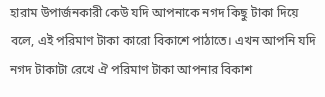হারাম উপার্জনকারী কেউ যদি আপনাকে নগদ কিছু টাকা দিয়ে বলে, এই পরিমাণ টাকা কারো বিকাশে পাঠাতে। এখন আপনি যদি নগদ টাকাটা রেখে ঐ পরিমাণ টাকা আপনার বিকাশ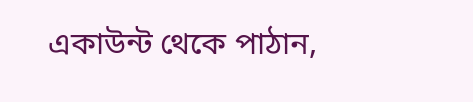একাউন্ট থেকে পাঠান,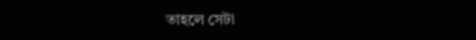তাহলে সেটা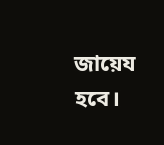জায়েয হবে।